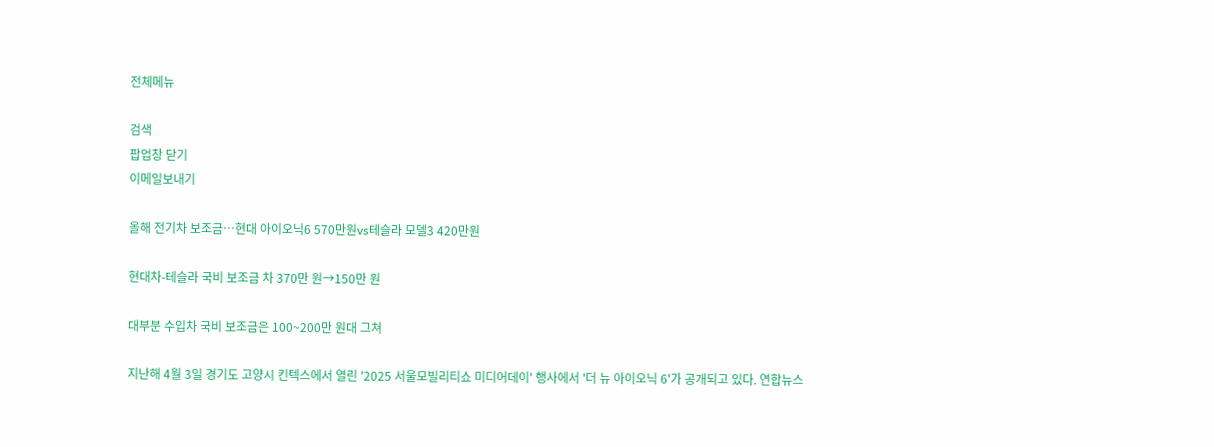전체메뉴

검색
팝업창 닫기
이메일보내기

올해 전기차 보조금…현대 아이오닉6 570만원vs테슬라 모델3 420만원

현대차-테슬라 국비 보조금 차 370만 원→150만 원

대부분 수입차 국비 보조금은 100~200만 원대 그쳐

지난해 4월 3일 경기도 고양시 킨텍스에서 열린 '2025 서울모빌리티쇼 미디어데이' 행사에서 '더 뉴 아이오닉 6'가 공개되고 있다. 연합뉴스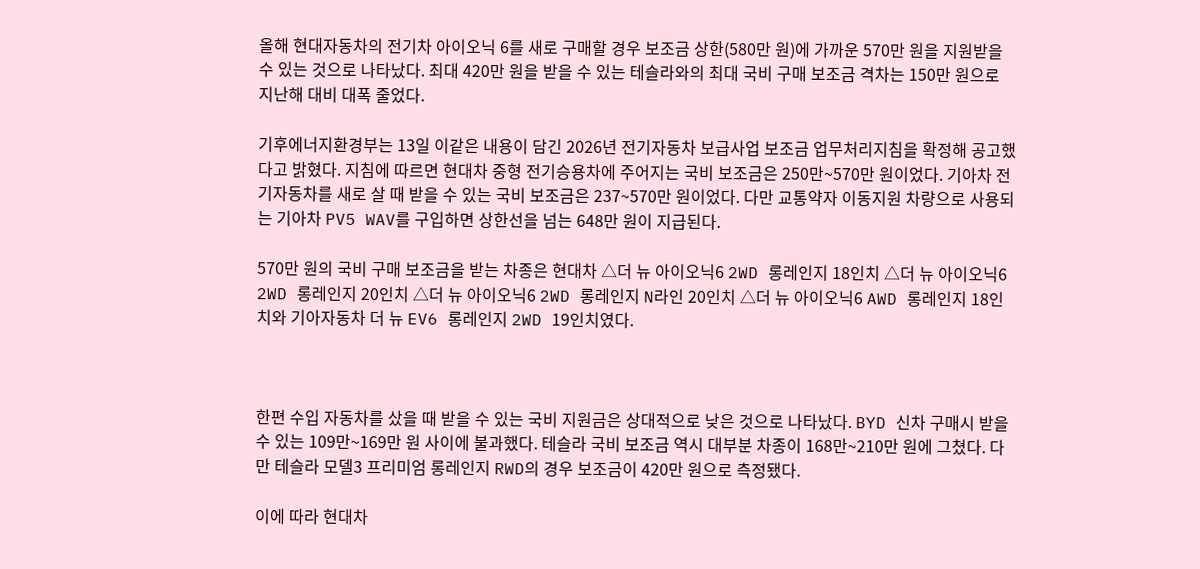올해 현대자동차의 전기차 아이오닉 6를 새로 구매할 경우 보조금 상한(580만 원)에 가까운 570만 원을 지원받을 수 있는 것으로 나타났다. 최대 420만 원을 받을 수 있는 테슬라와의 최대 국비 구매 보조금 격차는 150만 원으로 지난해 대비 대폭 줄었다.

기후에너지환경부는 13일 이같은 내용이 담긴 2026년 전기자동차 보급사업 보조금 업무처리지침을 확정해 공고했다고 밝혔다. 지침에 따르면 현대차 중형 전기승용차에 주어지는 국비 보조금은 250만~570만 원이었다. 기아차 전기자동차를 새로 살 때 받을 수 있는 국비 보조금은 237~570만 원이었다. 다만 교통약자 이동지원 차량으로 사용되는 기아차 PV5 WAV를 구입하면 상한선을 넘는 648만 원이 지급된다.

570만 원의 국비 구매 보조금을 받는 차종은 현대차 △더 뉴 아이오닉6 2WD 롱레인지 18인치 △더 뉴 아이오닉6 2WD 롱레인지 20인치 △더 뉴 아이오닉6 2WD 롱레인지 N라인 20인치 △더 뉴 아이오닉6 AWD 롱레인지 18인치와 기아자동차 더 뉴 EV6 롱레인지 2WD 19인치였다.



한편 수입 자동차를 샀을 때 받을 수 있는 국비 지원금은 상대적으로 낮은 것으로 나타났다. BYD 신차 구매시 받을 수 있는 109만~169만 원 사이에 불과했다. 테슬라 국비 보조금 역시 대부분 차종이 168만~210만 원에 그쳤다. 다만 테슬라 모델3 프리미엄 롱레인지 RWD의 경우 보조금이 420만 원으로 측정됐다.

이에 따라 현대차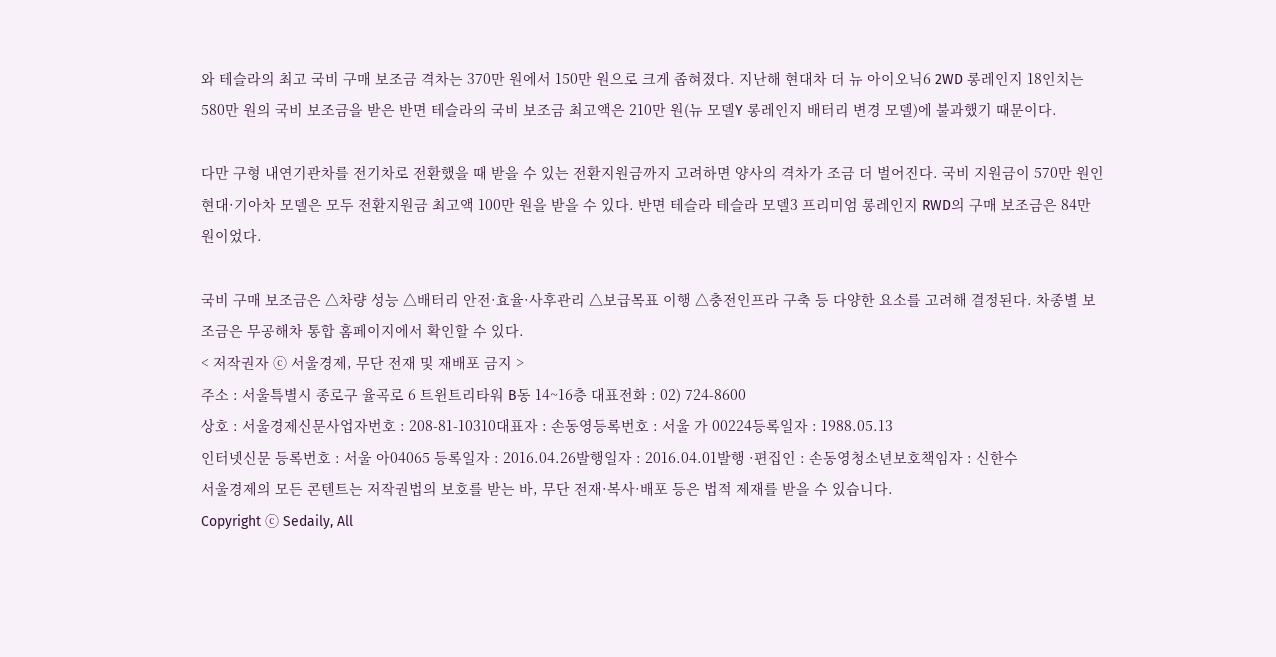와 테슬라의 최고 국비 구매 보조금 격차는 370만 원에서 150만 원으로 크게 좁혀졌다. 지난해 현대차 더 뉴 아이오닉6 2WD 롱레인지 18인치는 580만 원의 국비 보조금을 받은 반면 테슬라의 국비 보조금 최고액은 210만 원(뉴 모델Y 롱레인지 배터리 변경 모델)에 불과했기 때문이다.

다만 구형 내연기관차를 전기차로 전환했을 때 받을 수 있는 전환지원금까지 고려하면 양사의 격차가 조금 더 벌어진다. 국비 지원금이 570만 원인 현대·기아차 모델은 모두 전환지원금 최고액 100만 원을 받을 수 있다. 반면 테슬라 테슬라 모델3 프리미엄 롱레인지 RWD의 구매 보조금은 84만 원이었다.

국비 구매 보조금은 △차량 성능 △배터리 안전·효율·사후관리 △보급목표 이행 △충전인프라 구축 등 다양한 요소를 고려해 결정된다. 차종별 보조금은 무공해차 통합 홈페이지에서 확인할 수 있다.
< 저작권자 ⓒ 서울경제, 무단 전재 및 재배포 금지 >
주소 : 서울특별시 종로구 율곡로 6 트윈트리타워 B동 14~16층 대표전화 : 02) 724-8600
상호 : 서울경제신문사업자번호 : 208-81-10310대표자 : 손동영등록번호 : 서울 가 00224등록일자 : 1988.05.13
인터넷신문 등록번호 : 서울 아04065 등록일자 : 2016.04.26발행일자 : 2016.04.01발행 ·편집인 : 손동영청소년보호책임자 : 신한수
서울경제의 모든 콘텐트는 저작권법의 보호를 받는 바, 무단 전재·복사·배포 등은 법적 제재를 받을 수 있습니다.
Copyright ⓒ Sedaily, All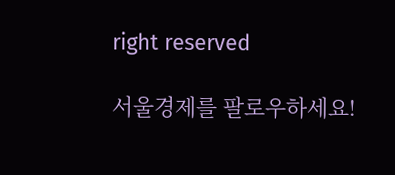right reserved

서울경제를 팔로우하세요!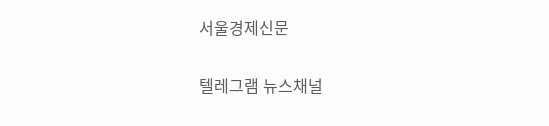서울경제신문

텔레그램 뉴스채널